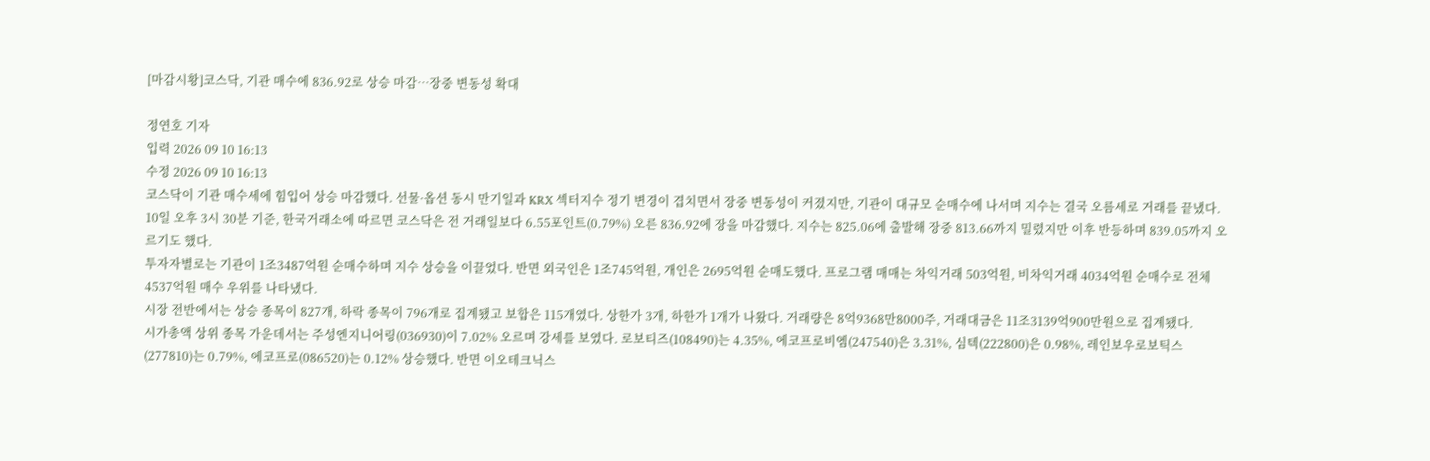[마감시황]코스닥, 기관 매수에 836.92로 상승 마감…장중 변동성 확대

정연호 기자
입력 2026 09 10 16:13
수정 2026 09 10 16:13
코스닥이 기관 매수세에 힘입어 상승 마감했다. 선물·옵션 동시 만기일과 KRX 섹터지수 정기 변경이 겹치면서 장중 변동성이 커졌지만, 기관이 대규모 순매수에 나서며 지수는 결국 오름세로 거래를 끝냈다.
10일 오후 3시 30분 기준, 한국거래소에 따르면 코스닥은 전 거래일보다 6.55포인트(0.79%) 오른 836.92에 장을 마감했다. 지수는 825.06에 출발해 장중 813.66까지 밀렸지만 이후 반등하며 839.05까지 오르기도 했다.
투자자별로는 기관이 1조3487억원 순매수하며 지수 상승을 이끌었다. 반면 외국인은 1조745억원, 개인은 2695억원 순매도했다. 프로그램 매매는 차익거래 503억원, 비차익거래 4034억원 순매수로 전체 4537억원 매수 우위를 나타냈다.
시장 전반에서는 상승 종목이 827개, 하락 종목이 796개로 집계됐고 보합은 115개였다. 상한가 3개, 하한가 1개가 나왔다. 거래량은 8억9368만8000주, 거래대금은 11조3139억900만원으로 집계됐다.
시가총액 상위 종목 가운데서는 주성엔지니어링(036930)이 7.02% 오르며 강세를 보였다. 로보티즈(108490)는 4.35%, 에코프로비엠(247540)은 3.31%, 심텍(222800)은 0.98%, 레인보우로보틱스(277810)는 0.79%, 에코프로(086520)는 0.12% 상승했다. 반면 이오테크닉스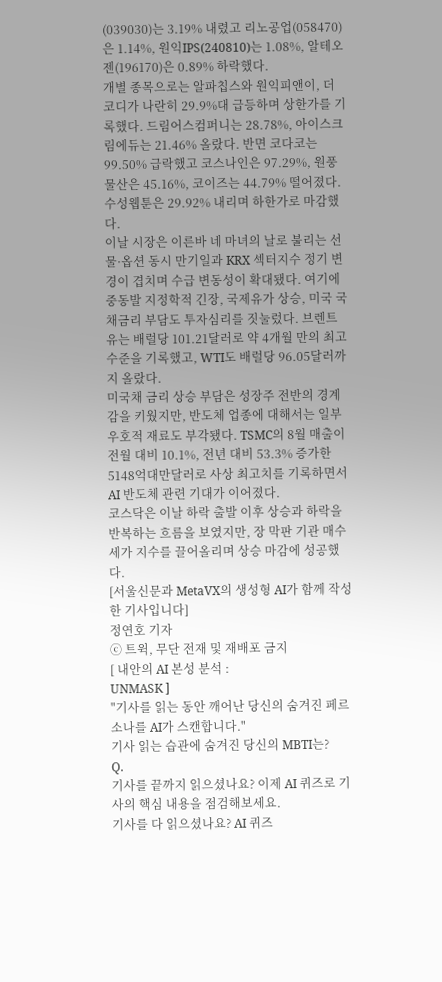(039030)는 3.19% 내렸고 리노공업(058470)은 1.14%, 원익IPS(240810)는 1.08%, 알테오젠(196170)은 0.89% 하락했다.
개별 종목으로는 알파칩스와 원익피앤이, 더코디가 나란히 29.9%대 급등하며 상한가를 기록했다. 드림어스컴퍼니는 28.78%, 아이스크림에듀는 21.46% 올랐다. 반면 코다코는 99.50% 급락했고 코스나인은 97.29%, 원풍물산은 45.16%, 코이즈는 44.79% 떨어졌다. 수성웹툰은 29.92% 내리며 하한가로 마감했다.
이날 시장은 이른바 네 마녀의 날로 불리는 선물·옵션 동시 만기일과 KRX 섹터지수 정기 변경이 겹치며 수급 변동성이 확대됐다. 여기에 중동발 지정학적 긴장, 국제유가 상승, 미국 국채금리 부담도 투자심리를 짓눌렀다. 브렌트유는 배럴당 101.21달러로 약 4개월 만의 최고 수준을 기록했고, WTI도 배럴당 96.05달러까지 올랐다.
미국채 금리 상승 부담은 성장주 전반의 경계감을 키웠지만, 반도체 업종에 대해서는 일부 우호적 재료도 부각됐다. TSMC의 8월 매출이 전월 대비 10.1%, 전년 대비 53.3% 증가한 5148억대만달러로 사상 최고치를 기록하면서 AI 반도체 관련 기대가 이어졌다.
코스닥은 이날 하락 출발 이후 상승과 하락을 반복하는 흐름을 보였지만, 장 막판 기관 매수세가 지수를 끌어올리며 상승 마감에 성공했다.
[서울신문과 MetaVX의 생성형 AI가 함께 작성한 기사입니다]
정연호 기자
ⓒ 트윅, 무단 전재 및 재배포 금지
[ 내안의 AI 본성 분석 :
UNMASK ]
"기사를 읽는 동안 깨어난 당신의 숨겨진 페르소나를 AI가 스캔합니다."
기사 읽는 습관에 숨겨진 당신의 MBTI는?
Q.
기사를 끝까지 읽으셨나요? 이제 AI 퀴즈로 기사의 핵심 내용을 점검해보세요.
기사를 다 읽으셨나요? AI 퀴즈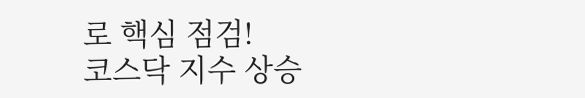로 핵심 점검!
코스닥 지수 상승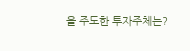을 주도한 투자주체는?